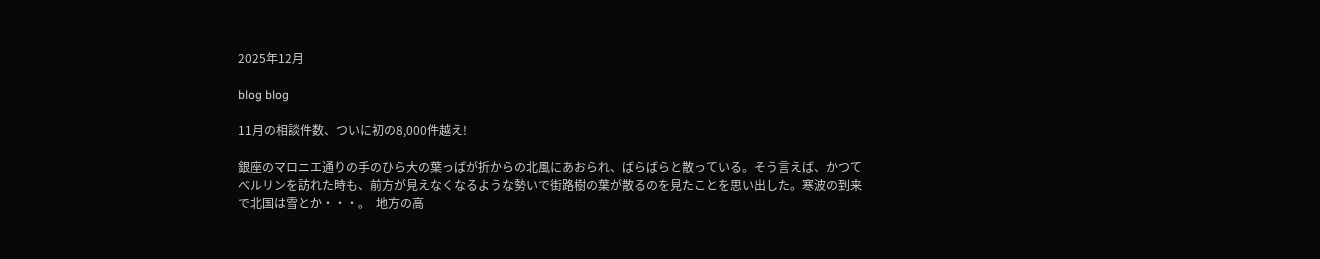2025年12月

blog blog

11月の相談件数、ついに初の8,000件越え!

銀座のマロニエ通りの手のひら大の葉っぱが折からの北風にあおられ、ばらばらと散っている。そう言えば、かつてべルリンを訪れた時も、前方が見えなくなるような勢いで街路樹の葉が散るのを見たことを思い出した。寒波の到来で北国は雪とか・・・。  地方の高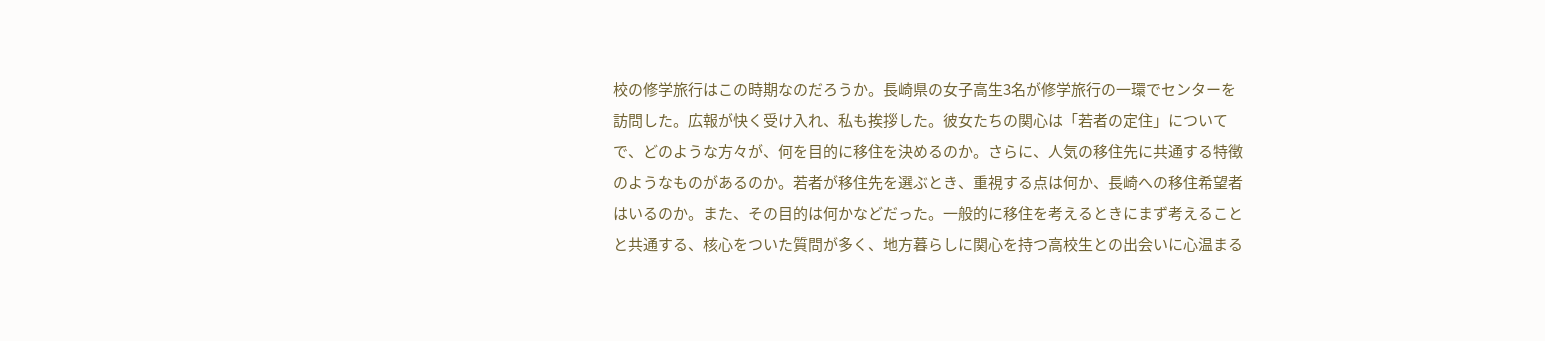校の修学旅行はこの時期なのだろうか。長崎県の女子高生3名が修学旅行の一環でセンターを訪問した。広報が快く受け入れ、私も挨拶した。彼女たちの関心は「若者の定住」についてで、どのような方々が、何を目的に移住を決めるのか。さらに、人気の移住先に共通する特徴のようなものがあるのか。若者が移住先を選ぶとき、重視する点は何か、長崎への移住希望者はいるのか。また、その目的は何かなどだった。一般的に移住を考えるときにまず考えることと共通する、核心をついた質問が多く、地方暮らしに関心を持つ高校生との出会いに心温まる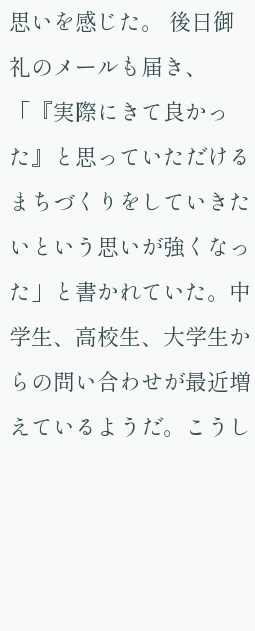思いを感じた。 後日御礼のメールも届き、「『実際にきて良かった』と思っていただけるまちづくりをしていきたいという思いが強くなった」と書かれていた。中学生、高校生、大学生からの問い合わせが最近増えているようだ。こうし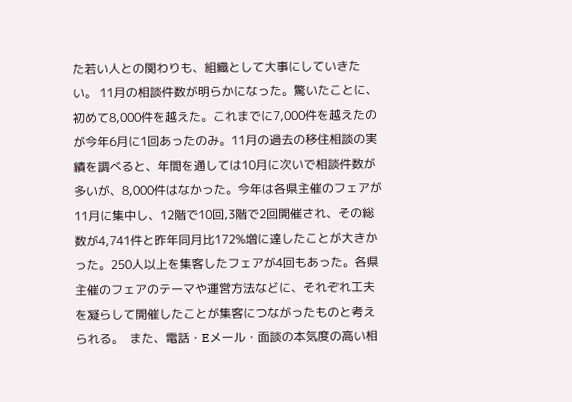た若い人との関わりも、組織として大事にしていきたい。 11月の相談件数が明らかになった。驚いたことに、初めて8,000件を越えた。これまでに7,000件を越えたのが今年6月に1回あったのみ。11月の過去の移住相談の実績を調べると、年間を通しては10月に次いで相談件数が多いが、8,000件はなかった。今年は各県主催のフェアが11月に集中し、12階で10回,3階で2回開催され、その総数が4,741件と昨年同月比172%増に達したことが大きかった。250人以上を集客したフェアが4回もあった。各県主催のフェアのテーマや運営方法などに、それぞれ工夫を凝らして開催したことが集客につながったものと考えられる。  また、電話・Eメール・面談の本気度の高い相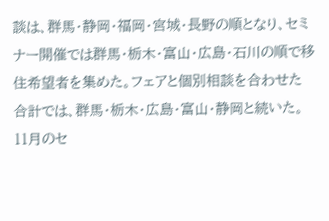談は、群馬・静岡・福岡・宮城・長野の順となり、セミナー開催では群馬・栃木・富山・広島・石川の順で移住希望者を集めた。フェアと個別相談を合わせた合計では、群馬・栃木・広島・富山・静岡と続いた。  11月のセ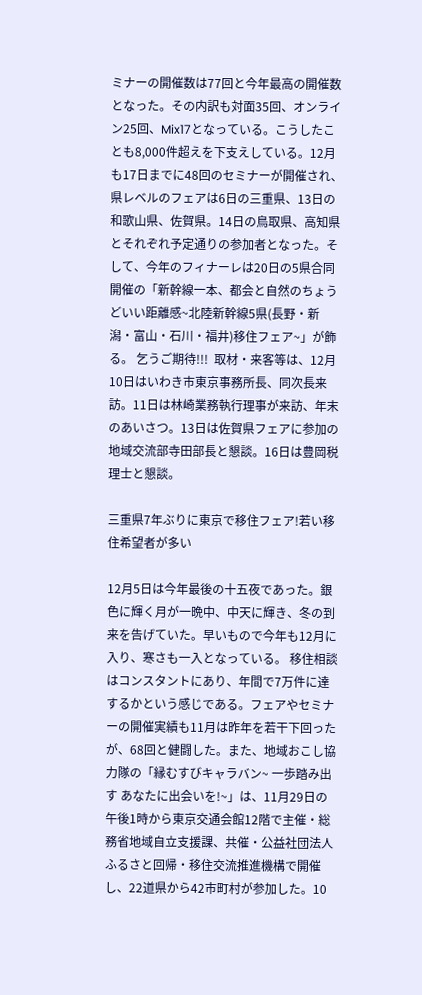ミナーの開催数は77回と今年最高の開催数となった。その内訳も対面35回、オンライン25回、Mix17となっている。こうしたことも8,000件超えを下支えしている。12月も17日までに48回のセミナーが開催され、県レベルのフェアは6日の三重県、13日の和歌山県、佐賀県。14日の鳥取県、高知県とそれぞれ予定通りの参加者となった。そして、今年のフィナーレは20日の5県合同開催の「新幹線一本、都会と自然のちょうどいい距離感~北陸新幹線5県(長野・新潟・富山・石川・福井)移住フェア~」が飾る。 乞うご期待!!!  取材・来客等は、12月10日はいわき市東京事務所長、同次長来訪。11日は林崎業務執行理事が来訪、年末のあいさつ。13日は佐賀県フェアに参加の地域交流部寺田部長と懇談。16日は豊岡税理士と懇談。

三重県7年ぶりに東京で移住フェア!若い移住希望者が多い

12月5日は今年最後の十五夜であった。銀色に輝く月が一晩中、中天に輝き、冬の到来を告げていた。早いもので今年も12月に入り、寒さも一入となっている。 移住相談はコンスタントにあり、年間で7万件に達するかという感じである。フェアやセミナーの開催実績も11月は昨年を若干下回ったが、68回と健闘した。また、地域おこし協力隊の「縁むすびキャラバン~ 一歩踏み出す あなたに出会いを!~」は、11月29日の午後1時から東京交通会館12階で主催・総務省地域自立支援課、共催・公益社団法人ふるさと回帰・移住交流推進機構で開催し、22道県から42市町村が参加した。10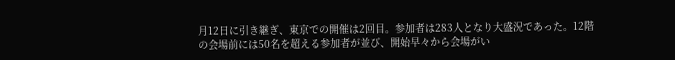月12日に引き継ぎ、東京での開催は2回目。参加者は283人となり大盛況であった。12階の会場前には50名を超える参加者が並び、開始早々から会場がい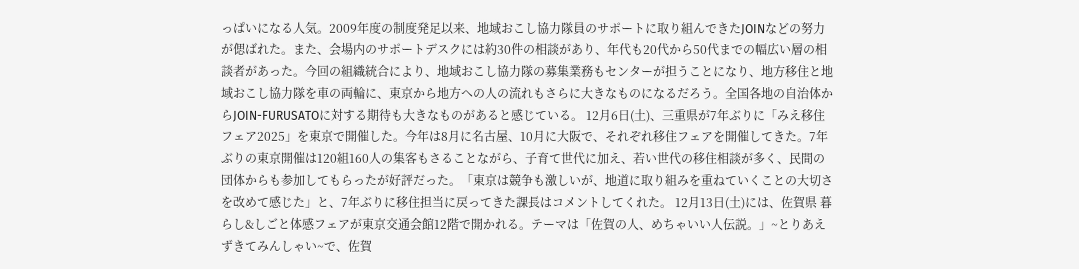っぱいになる人気。2009年度の制度発足以来、地域おこし協力隊員のサポートに取り組んできたJOINなどの努力が偲ばれた。また、会場内のサポートデスクには約30件の相談があり、年代も20代から50代までの幅広い層の相談者があった。今回の組織統合により、地域おこし協力隊の募集業務もセンターが担うことになり、地方移住と地域おこし協力隊を車の両輪に、東京から地方への人の流れもさらに大きなものになるだろう。全国各地の自治体からJOIN-FURUSATOに対する期待も大きなものがあると感じている。 12月6日(土)、三重県が7年ぶりに「みえ移住フェア2025」を東京で開催した。今年は8月に名古屋、10月に大阪で、それぞれ移住フェアを開催してきた。7年ぶりの東京開催は120組160人の集客もさることながら、子育て世代に加え、若い世代の移住相談が多く、民間の団体からも参加してもらったが好評だった。「東京は競争も激しいが、地道に取り組みを重ねていくことの大切さを改めて感じた」と、7年ぶりに移住担当に戻ってきた課長はコメントしてくれた。 12月13日(土)には、佐賀県 暮らし&しごと体感フェアが東京交通会館12階で開かれる。テーマは「佐賀の人、めちゃいい人伝説。」~とりあえずきてみんしゃい~で、佐賀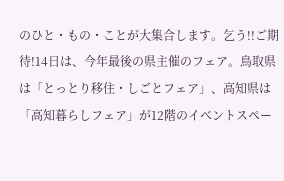のひと・もの・ことが大集合します。乞う!!ご期待!14日は、今年最後の県主催のフェア。鳥取県は「とっとり移住・しごとフェア」、高知県は「高知暮らしフェア」が12階のイベントスペー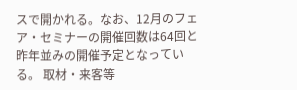スで開かれる。なお、12月のフェア・セミナーの開催回数は64回と昨年並みの開催予定となっている。 取材・来客等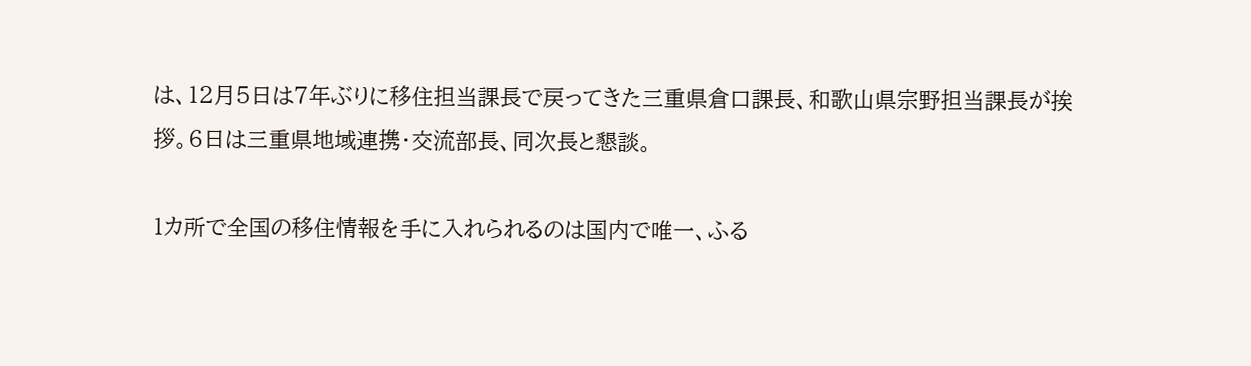は、12月5日は7年ぶりに移住担当課長で戻ってきた三重県倉口課長、和歌山県宗野担当課長が挨拶。6日は三重県地域連携・交流部長、同次長と懇談。

1カ所で全国の移住情報を手に入れられるのは国内で唯一、ふる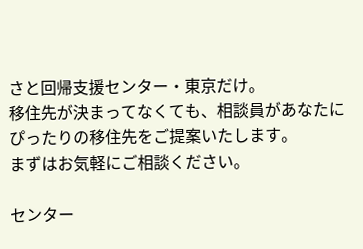さと回帰支援センター・東京だけ。
移住先が決まってなくても、相談員があなたにぴったりの移住先をご提案いたします。
まずはお気軽にご相談ください。

センター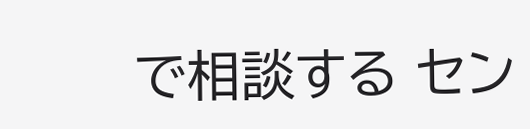で相談する セン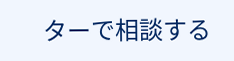ターで相談する